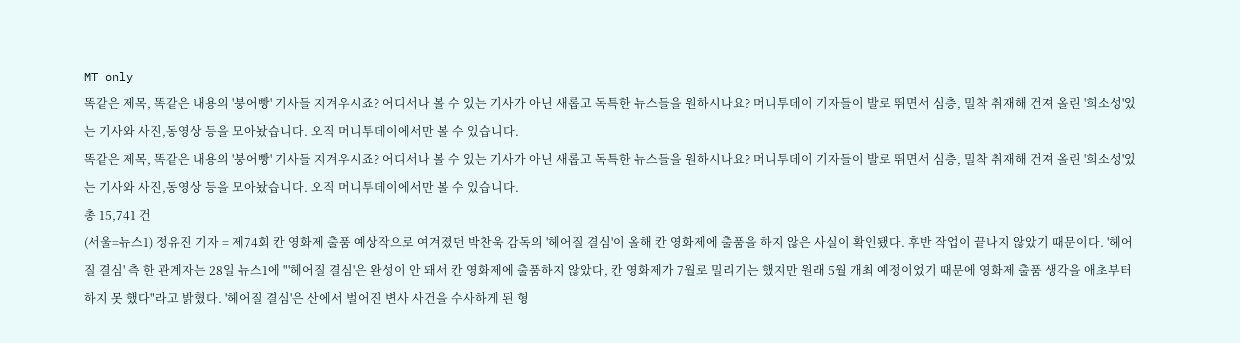MT only
똑같은 제목, 똑같은 내용의 '붕어빵' 기사들 지겨우시죠? 어디서나 볼 수 있는 기사가 아닌 새롭고 독특한 뉴스들을 원하시나요? 머니투데이 기자들이 발로 뛰면서 심층, 밀착 취재해 건져 올린 '희소성'있는 기사와 사진,동영상 등을 모아놨습니다. 오직 머니투데이에서만 볼 수 있습니다.
똑같은 제목, 똑같은 내용의 '붕어빵' 기사들 지겨우시죠? 어디서나 볼 수 있는 기사가 아닌 새롭고 독특한 뉴스들을 원하시나요? 머니투데이 기자들이 발로 뛰면서 심층, 밀착 취재해 건져 올린 '희소성'있는 기사와 사진,동영상 등을 모아놨습니다. 오직 머니투데이에서만 볼 수 있습니다.
총 15,741 건
(서울=뉴스1) 정유진 기자 = 제74회 칸 영화제 출품 예상작으로 여겨졌던 박찬욱 감독의 '헤어질 결심'이 올해 칸 영화제에 출품을 하지 않은 사실이 확인됐다. 후반 작업이 끝나지 않았기 때문이다. '헤어질 결심' 측 한 관계자는 28일 뉴스1에 "'헤어질 결심'은 완성이 안 돼서 칸 영화제에 출품하지 않았다, 칸 영화제가 7월로 밀리기는 했지만 원래 5월 개최 예정이었기 때문에 영화제 출품 생각을 애초부터 하지 못 했다"라고 밝혔다. '헤어질 결심'은 산에서 벌어진 변사 사건을 수사하게 된 형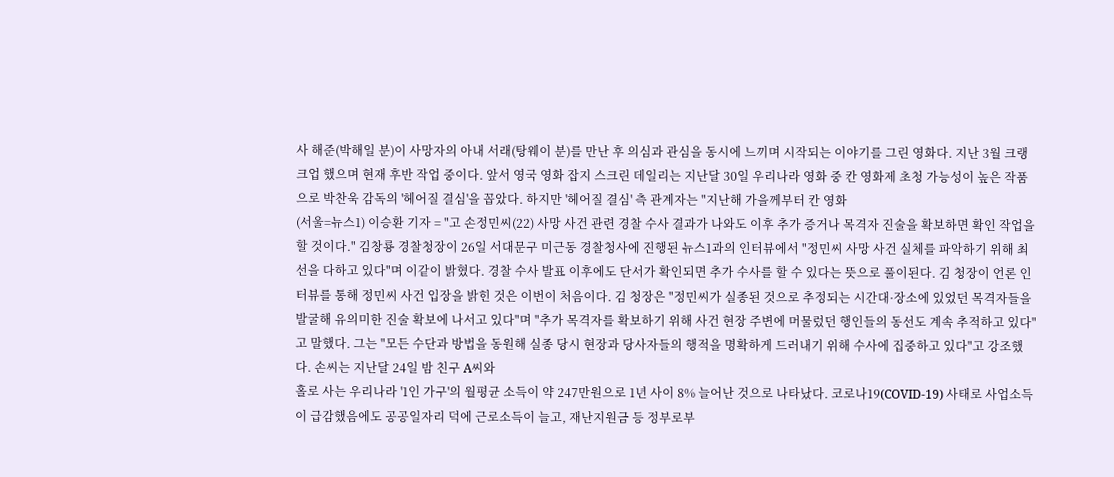사 해준(박해일 분)이 사망자의 아내 서래(탕웨이 분)를 만난 후 의심과 관심을 동시에 느끼며 시작되는 이야기를 그린 영화다. 지난 3월 크랭크업 했으며 현재 후반 작업 중이다. 앞서 영국 영화 잡지 스크린 데일리는 지난달 30일 우리나라 영화 중 칸 영화제 초청 가능성이 높은 작품으로 박찬욱 감독의 '헤어질 결심'을 꼽았다. 하지만 '헤어질 결심' 측 관계자는 "지난해 가을께부터 칸 영화
(서울=뉴스1) 이승환 기자 = "고 손정민씨(22) 사망 사건 관련 경찰 수사 결과가 나와도 이후 추가 증거나 목격자 진술을 확보하면 확인 작업을 할 것이다." 김창룡 경찰청장이 26일 서대문구 미근동 경찰청사에 진행된 뉴스1과의 인터뷰에서 "정민씨 사망 사건 실체를 파악하기 위해 최선을 다하고 있다"며 이같이 밝혔다. 경찰 수사 발표 이후에도 단서가 확인되면 추가 수사를 할 수 있다는 뜻으로 풀이된다. 김 청장이 언론 인터뷰를 통해 정민씨 사건 입장을 밝힌 것은 이번이 처음이다. 김 청장은 "정민씨가 실종된 것으로 추정되는 시간대·장소에 있었던 목격자들을 발굴해 유의미한 진술 확보에 나서고 있다"며 "추가 목격자를 확보하기 위해 사건 현장 주변에 머물렀던 행인들의 동선도 계속 추적하고 있다"고 말했다. 그는 "모든 수단과 방법을 동원해 실종 당시 현장과 당사자들의 행적을 명확하게 드러내기 위해 수사에 집중하고 있다"고 강조했다. 손씨는 지난달 24일 밤 친구 A씨와
홀로 사는 우리나라 '1인 가구'의 월평균 소득이 약 247만원으로 1년 사이 8% 늘어난 것으로 나타났다. 코로나19(COVID-19) 사태로 사업소득이 급감했음에도 공공일자리 덕에 근로소득이 늘고, 재난지원금 등 정부로부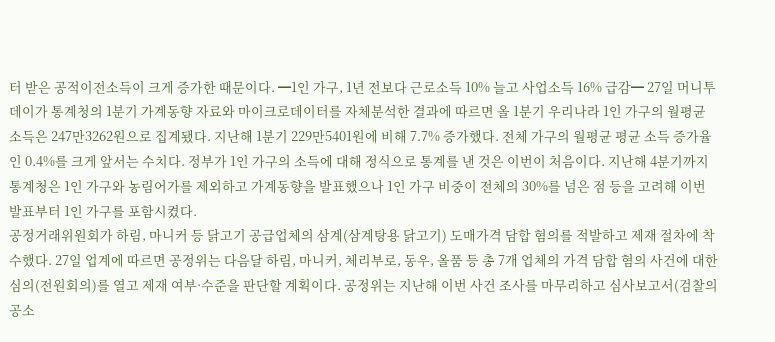터 받은 공적이전소득이 크게 증가한 때문이다. ━1인 가구, 1년 전보다 근로소득 10% 늘고 사업소득 16% 급감━ 27일 머니투데이가 통계청의 1분기 가계동향 자료와 마이크로데이터를 자체분석한 결과에 따르면 올 1분기 우리나라 1인 가구의 월평균 소득은 247만3262원으로 집계됐다. 지난해 1분기 229만5401원에 비해 7.7% 증가했다. 전체 가구의 월평균 평균 소득 증가율인 0.4%를 크게 앞서는 수치다. 정부가 1인 가구의 소득에 대해 정식으로 통계를 낸 것은 이번이 처음이다. 지난해 4분기까지 통계청은 1인 가구와 농림어가를 제외하고 가계동향을 발표했으나 1인 가구 비중이 전체의 30%를 넘은 점 등을 고려해 이번 발표부터 1인 가구를 포함시켰다.
공정거래위원회가 하림, 마니커 등 닭고기 공급업체의 삼계(삼계탕용 닭고기) 도매가격 담합 혐의를 적발하고 제재 절차에 착수했다. 27일 업계에 따르면 공정위는 다음달 하림, 마니커, 체리부로, 동우, 올품 등 총 7개 업체의 가격 담합 혐의 사건에 대한 심의(전원회의)를 열고 제재 여부·수준을 판단할 계획이다. 공정위는 지난해 이번 사건 조사를 마무리하고 심사보고서(검찰의 공소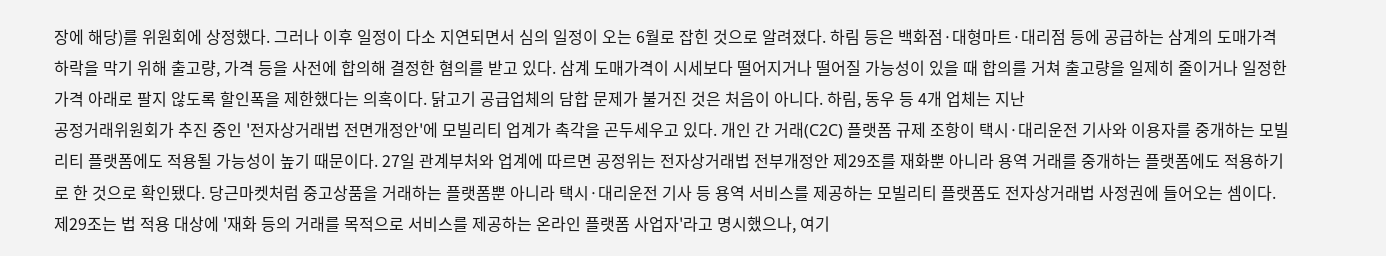장에 해당)를 위원회에 상정했다. 그러나 이후 일정이 다소 지연되면서 심의 일정이 오는 6월로 잡힌 것으로 알려졌다. 하림 등은 백화점·대형마트·대리점 등에 공급하는 삼계의 도매가격 하락을 막기 위해 출고량, 가격 등을 사전에 합의해 결정한 혐의를 받고 있다. 삼계 도매가격이 시세보다 떨어지거나 떨어질 가능성이 있을 때 합의를 거쳐 출고량을 일제히 줄이거나 일정한 가격 아래로 팔지 않도록 할인폭을 제한했다는 의혹이다. 닭고기 공급업체의 담합 문제가 불거진 것은 처음이 아니다. 하림, 동우 등 4개 업체는 지난
공정거래위원회가 추진 중인 '전자상거래법 전면개정안'에 모빌리티 업계가 촉각을 곤두세우고 있다. 개인 간 거래(C2C) 플랫폼 규제 조항이 택시·대리운전 기사와 이용자를 중개하는 모빌리티 플랫폼에도 적용될 가능성이 높기 때문이다. 27일 관계부처와 업계에 따르면 공정위는 전자상거래법 전부개정안 제29조를 재화뿐 아니라 용역 거래를 중개하는 플랫폼에도 적용하기로 한 것으로 확인됐다. 당근마켓처럼 중고상품을 거래하는 플랫폼뿐 아니라 택시·대리운전 기사 등 용역 서비스를 제공하는 모빌리티 플랫폼도 전자상거래법 사정권에 들어오는 셈이다. 제29조는 법 적용 대상에 '재화 등의 거래를 목적으로 서비스를 제공하는 온라인 플랫폼 사업자'라고 명시했으나, 여기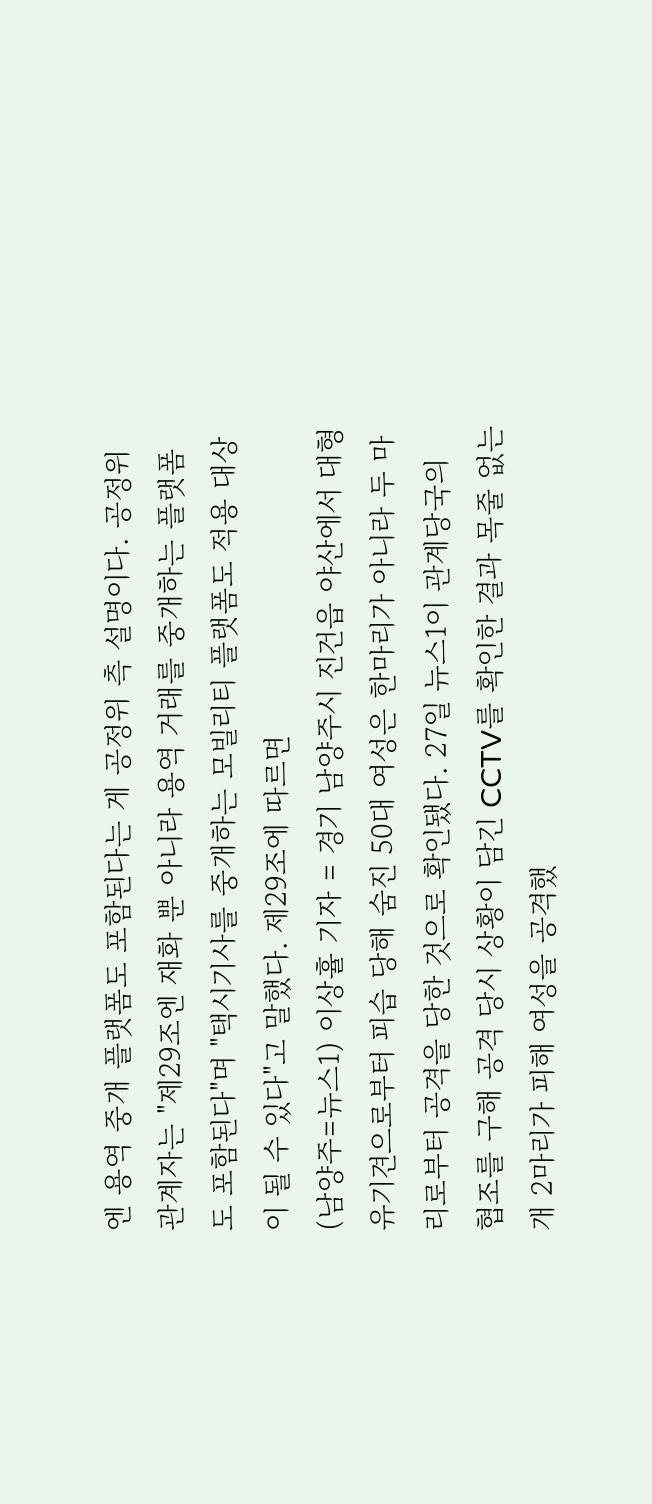엔 용역 중개 플랫폼도 포함된다는 게 공정위 측 설명이다. 공정위 관계자는 "제29조엔 재화 뿐 아니라 용역 거래를 중개하는 플랫폼도 포함된다"며 "택시기사를 중개하는 모빌리티 플랫폼도 적용 대상이 될 수 있다"고 말했다. 제29조에 따르면
(남양주=뉴스1) 이상휼 기자 = 경기 남양주시 진건읍 야산에서 대형 유기견으로부터 피습 당해 숨진 50대 여성은 한마리가 아니라 두 마리로부터 공격을 당한 것으로 확인됐다. 27일 뉴스1이 관계당국의 협조를 구해 공격 당시 상황이 담긴 CCTV를 확인한 결과 목줄 없는 개 2마리가 피해 여성을 공격했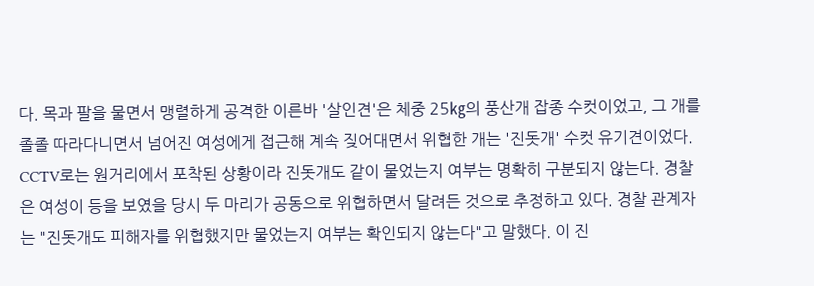다. 목과 팔을 물면서 맹렬하게 공격한 이른바 '살인견'은 체중 25㎏의 풍산개 잡종 수컷이었고, 그 개를 졸졸 따라다니면서 넘어진 여성에게 접근해 계속 짖어대면서 위협한 개는 '진돗개' 수컷 유기견이었다. CCTV로는 원거리에서 포착된 상황이라 진돗개도 같이 물었는지 여부는 명확히 구분되지 않는다. 경찰은 여성이 등을 보였을 당시 두 마리가 공동으로 위협하면서 달려든 것으로 추정하고 있다. 경찰 관계자는 "진돗개도 피해자를 위협했지만 물었는지 여부는 확인되지 않는다"고 말했다. 이 진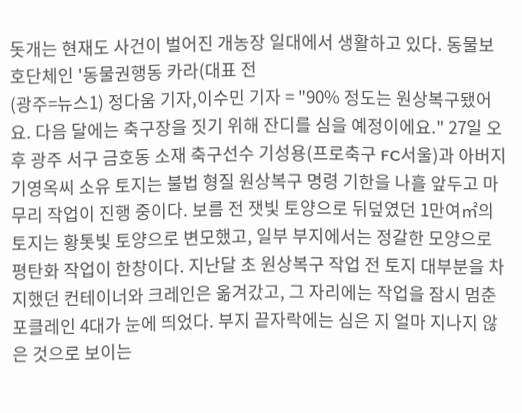돗개는 현재도 사건이 벌어진 개농장 일대에서 생활하고 있다. 동물보호단체인 '동물권행동 카라(대표 전
(광주=뉴스1) 정다움 기자,이수민 기자 = "90% 정도는 원상복구됐어요. 다음 달에는 축구장을 짓기 위해 잔디를 심을 예정이에요." 27일 오후 광주 서구 금호동 소재 축구선수 기성용(프로축구 FC서울)과 아버지 기영옥씨 소유 토지는 불법 형질 원상복구 명령 기한을 나흘 앞두고 마무리 작업이 진행 중이다. 보름 전 잿빛 토양으로 뒤덮였던 1만여㎡의 토지는 황톳빛 토양으로 변모했고, 일부 부지에서는 정갈한 모양으로 평탄화 작업이 한창이다. 지난달 초 원상복구 작업 전 토지 대부분을 차지했던 컨테이너와 크레인은 옮겨갔고, 그 자리에는 작업을 잠시 멈춘 포클레인 4대가 눈에 띄었다. 부지 끝자락에는 심은 지 얼마 지나지 않은 것으로 보이는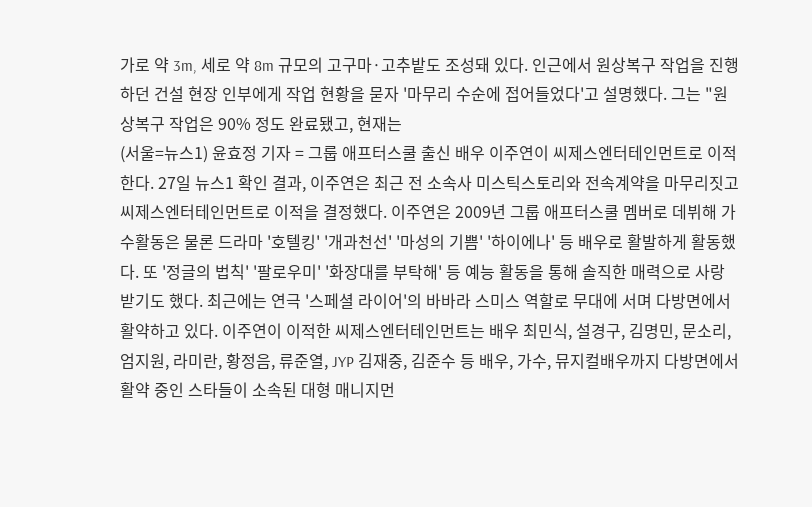가로 약 3m, 세로 약 8m 규모의 고구마·고추밭도 조성돼 있다. 인근에서 원상복구 작업을 진행하던 건설 현장 인부에게 작업 현황을 묻자 '마무리 수순에 접어들었다'고 설명했다. 그는 "원상복구 작업은 90% 정도 완료됐고, 현재는
(서울=뉴스1) 윤효정 기자 = 그룹 애프터스쿨 출신 배우 이주연이 씨제스엔터테인먼트로 이적한다. 27일 뉴스1 확인 결과, 이주연은 최근 전 소속사 미스틱스토리와 전속계약을 마무리짓고 씨제스엔터테인먼트로 이적을 결정했다. 이주연은 2009년 그룹 애프터스쿨 멤버로 데뷔해 가수활동은 물론 드라마 '호텔킹' '개과천선' '마성의 기쁨' '하이에나' 등 배우로 활발하게 활동했다. 또 '정글의 법칙' '팔로우미' '화장대를 부탁해' 등 예능 활동을 통해 솔직한 매력으로 사랑받기도 했다. 최근에는 연극 '스페셜 라이어'의 바바라 스미스 역할로 무대에 서며 다방면에서 활약하고 있다. 이주연이 이적한 씨제스엔터테인먼트는 배우 최민식, 설경구, 김명민, 문소리, 엄지원, 라미란, 황정음, 류준열, JYP 김재중, 김준수 등 배우, 가수, 뮤지컬배우까지 다방면에서 활약 중인 스타들이 소속된 대형 매니지먼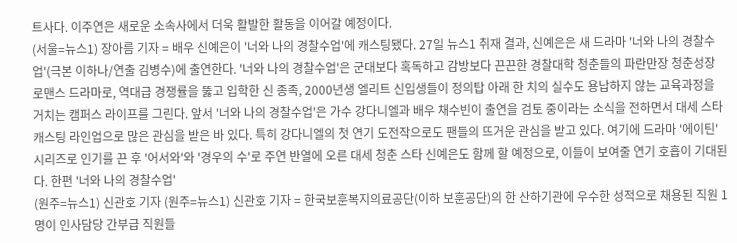트사다. 이주연은 새로운 소속사에서 더욱 활발한 활동을 이어갈 예정이다.
(서울=뉴스1) 장아름 기자 = 배우 신예은이 '너와 나의 경찰수업'에 캐스팅됐다. 27일 뉴스1 취재 결과, 신예은은 새 드라마 '너와 나의 경찰수업'(극본 이하나/연출 김병수)에 출연한다. '너와 나의 경찰수업'은 군대보다 혹독하고 감방보다 끈끈한 경찰대학 청춘들의 파란만장 청춘성장 로맨스 드라마로, 역대급 경쟁률을 뚫고 입학한 신 종족, 2000년생 엘리트 신입생들이 정의탑 아래 한 치의 실수도 용납하지 않는 교육과정을 거치는 캠퍼스 라이프를 그린다. 앞서 '너와 나의 경찰수업'은 가수 강다니엘과 배우 채수빈이 출연을 검토 중이라는 소식을 전하면서 대세 스타 캐스팅 라인업으로 많은 관심을 받은 바 있다. 특히 강다니엘의 첫 연기 도전작으로도 팬들의 뜨거운 관심을 받고 있다. 여기에 드라마 '에이틴' 시리즈로 인기를 끈 후 '어서와'와 '경우의 수'로 주연 반열에 오른 대세 청춘 스타 신예은도 함께 할 예정으로, 이들이 보여줄 연기 호흡이 기대된다. 한편 '너와 나의 경찰수업'
(원주=뉴스1) 신관호 기자 (원주=뉴스1) 신관호 기자 = 한국보훈복지의료공단(이하 보훈공단)의 한 산하기관에 우수한 성적으로 채용된 직원 1명이 인사담당 간부급 직원들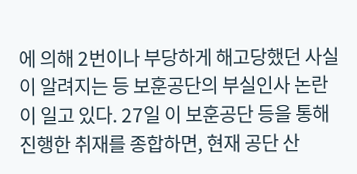에 의해 2번이나 부당하게 해고당했던 사실이 알려지는 등 보훈공단의 부실인사 논란이 일고 있다. 27일 이 보훈공단 등을 통해 진행한 취재를 종합하면, 현재 공단 산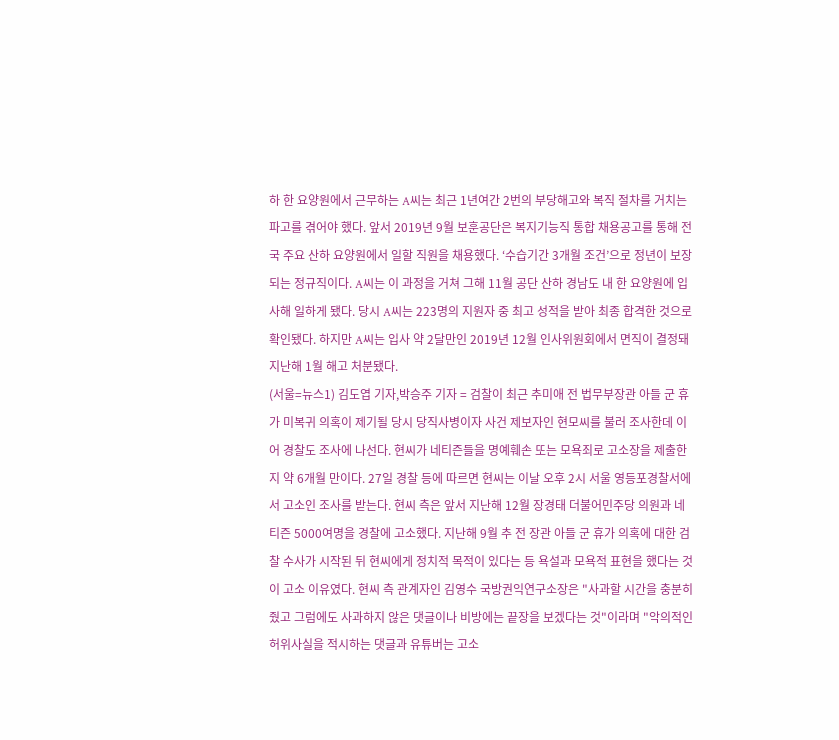하 한 요양원에서 근무하는 A씨는 최근 1년여간 2번의 부당해고와 복직 절차를 거치는 파고를 겪어야 했다. 앞서 2019년 9월 보훈공단은 복지기능직 통합 채용공고를 통해 전국 주요 산하 요양원에서 일할 직원을 채용했다. ‘수습기간 3개월 조건’으로 정년이 보장되는 정규직이다. A씨는 이 과정을 거쳐 그해 11월 공단 산하 경남도 내 한 요양원에 입사해 일하게 됐다. 당시 A씨는 223명의 지원자 중 최고 성적을 받아 최종 합격한 것으로 확인됐다. 하지만 A씨는 입사 약 2달만인 2019년 12월 인사위원회에서 면직이 결정돼 지난해 1월 해고 처분됐다.
(서울=뉴스1) 김도엽 기자,박승주 기자 = 검찰이 최근 추미애 전 법무부장관 아들 군 휴가 미복귀 의혹이 제기될 당시 당직사병이자 사건 제보자인 현모씨를 불러 조사한데 이어 경찰도 조사에 나선다. 현씨가 네티즌들을 명예훼손 또는 모욕죄로 고소장을 제출한지 약 6개월 만이다. 27일 경찰 등에 따르면 현씨는 이날 오후 2시 서울 영등포경찰서에서 고소인 조사를 받는다. 현씨 측은 앞서 지난해 12월 장경태 더불어민주당 의원과 네티즌 5000여명을 경찰에 고소했다. 지난해 9월 추 전 장관 아들 군 휴가 의혹에 대한 검찰 수사가 시작된 뒤 현씨에게 정치적 목적이 있다는 등 욕설과 모욕적 표현을 했다는 것이 고소 이유였다. 현씨 측 관계자인 김영수 국방권익연구소장은 "사과할 시간을 충분히 줬고 그럼에도 사과하지 않은 댓글이나 비방에는 끝장을 보겠다는 것"이라며 "악의적인 허위사실을 적시하는 댓글과 유튜버는 고소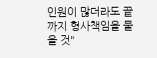인원이 많더라도 끝까지 형사책임을 물을 것"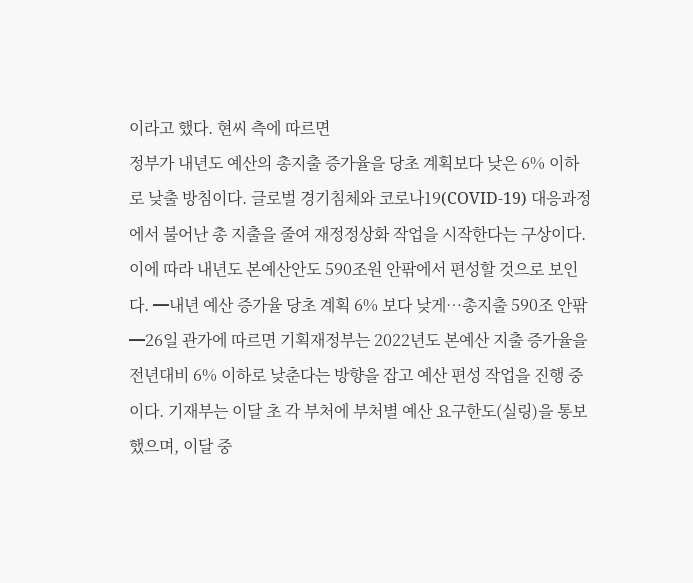이라고 했다. 현씨 측에 따르면
정부가 내년도 예산의 총지출 증가율을 당초 계획보다 낮은 6% 이하로 낮출 방침이다. 글로벌 경기침체와 코로나19(COVID-19) 대응과정에서 불어난 총 지출을 줄여 재정정상화 작업을 시작한다는 구상이다. 이에 따라 내년도 본예산안도 590조원 안팎에서 편성할 것으로 보인다. ━내년 예산 증가율 당초 계획 6% 보다 낮게…총지출 590조 안팎━26일 관가에 따르면 기획재정부는 2022년도 본예산 지출 증가율을 전년대비 6% 이하로 낮춘다는 방향을 잡고 예산 편성 작업을 진행 중이다. 기재부는 이달 초 각 부처에 부처별 예산 요구한도(실링)을 통보했으며, 이달 중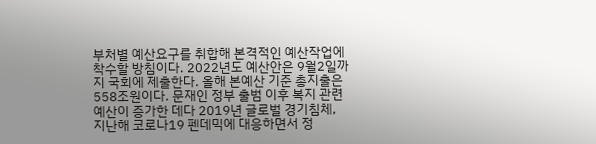부처별 예산요구를 취합해 본격적인 예산작업에 착수할 방침이다. 2022년도 예산안은 9월2일까지 국회에 제출한다. 올해 본예산 기준 총지출은 558조원이다. 문재인 정부 출범 이후 복지 관련 예산이 증가한 데다 2019년 글로벌 경기침체, 지난해 코로나19 펜데믹에 대응하면서 정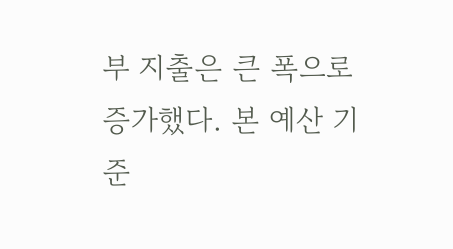부 지출은 큰 폭으로 증가했다. 본 예산 기준